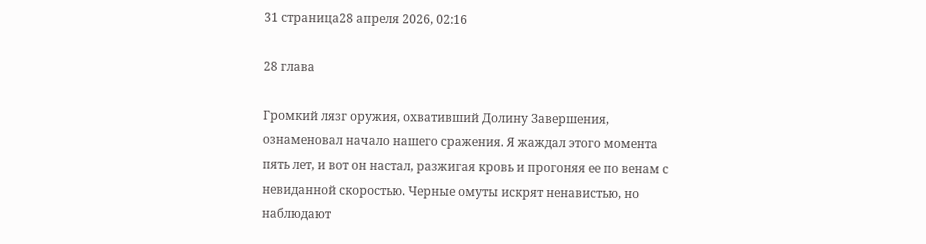31 страница28 апреля 2026, 02:16

28 глава

Громкий лязг оружия, охвативший Долину Завершения, ознаменовал начало нашего сражения. Я жаждал этого момента пять лет, и вот он настал, разжигая кровь и прогоняя ее по венам с невиданной скоростью. Черные омуты искрят ненавистью, но наблюдают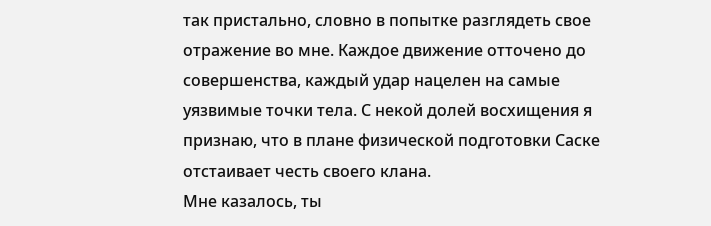так пристально, словно в попытке разглядеть свое отражение во мне. Каждое движение отточено до совершенства, каждый удар нацелен на самые уязвимые точки тела. С некой долей восхищения я признаю, что в плане физической подготовки Саске отстаивает честь своего клана.
Мне казалось, ты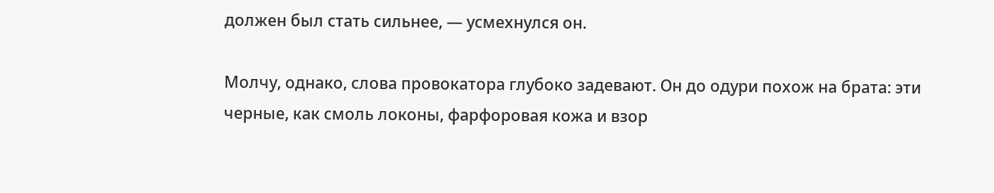должен был стать сильнее, — усмехнулся он.

Молчу, однако, слова провокатора глубоко задевают. Он до одури похож на брата: эти черные, как смоль локоны, фарфоровая кожа и взор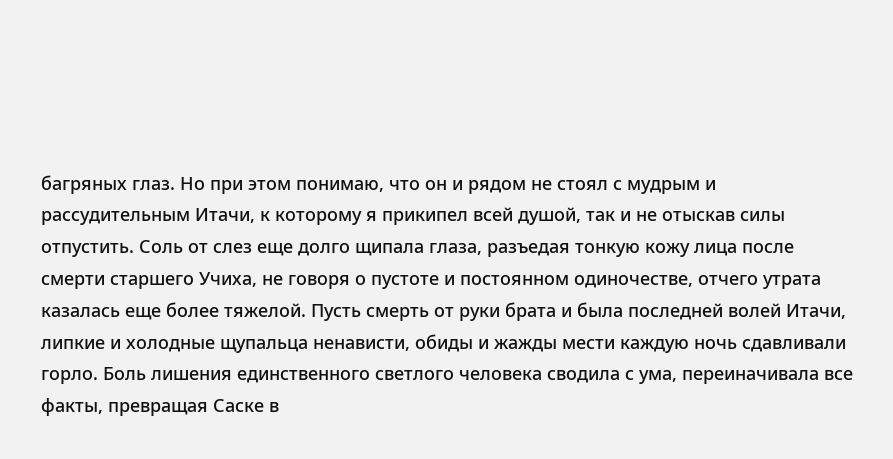багряных глаз. Но при этом понимаю, что он и рядом не стоял с мудрым и рассудительным Итачи, к которому я прикипел всей душой, так и не отыскав силы отпустить. Соль от слез еще долго щипала глаза, разъедая тонкую кожу лица после смерти старшего Учиха, не говоря о пустоте и постоянном одиночестве, отчего утрата казалась еще более тяжелой. Пусть смерть от руки брата и была последней волей Итачи, липкие и холодные щупальца ненависти, обиды и жажды мести каждую ночь сдавливали горло. Боль лишения единственного светлого человека сводила с ума, переиначивала все факты, превращая Саске в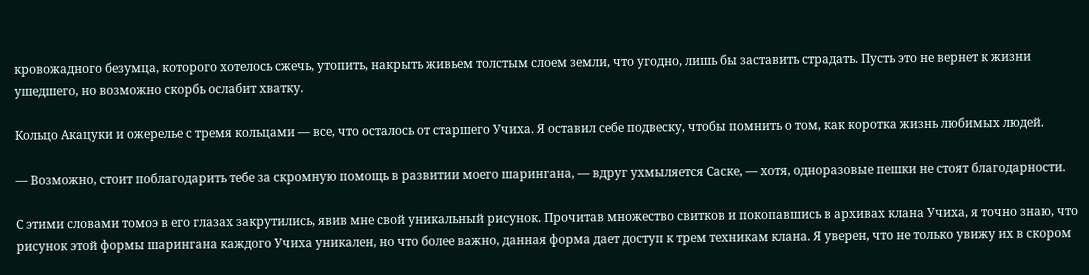кровожадного безумца, которого хотелось сжечь, утопить, накрыть живьем толстым слоем земли, что угодно, лишь бы заставить страдать. Пусть это не вернет к жизни ушедшего, но возможно скорбь ослабит хватку.

Кольцо Акацуки и ожерелье с тремя кольцами — все, что осталось от старшего Учиха. Я оставил себе подвеску, чтобы помнить о том, как коротка жизнь любимых людей.

— Возможно, стоит поблагодарить тебе за скромную помощь в развитии моего шарингана, — вдруг ухмыляется Саске, — хотя, одноразовые пешки не стоят благодарности.

С этими словами томоэ в его глазах закрутились, явив мне свой уникальный рисунок. Прочитав множество свитков и покопавшись в архивах клана Учиха, я точно знаю, что рисунок этой формы шарингана каждого Учиха уникален, но что более важно, данная форма дает доступ к трем техникам клана. Я уверен, что не только увижу их в скором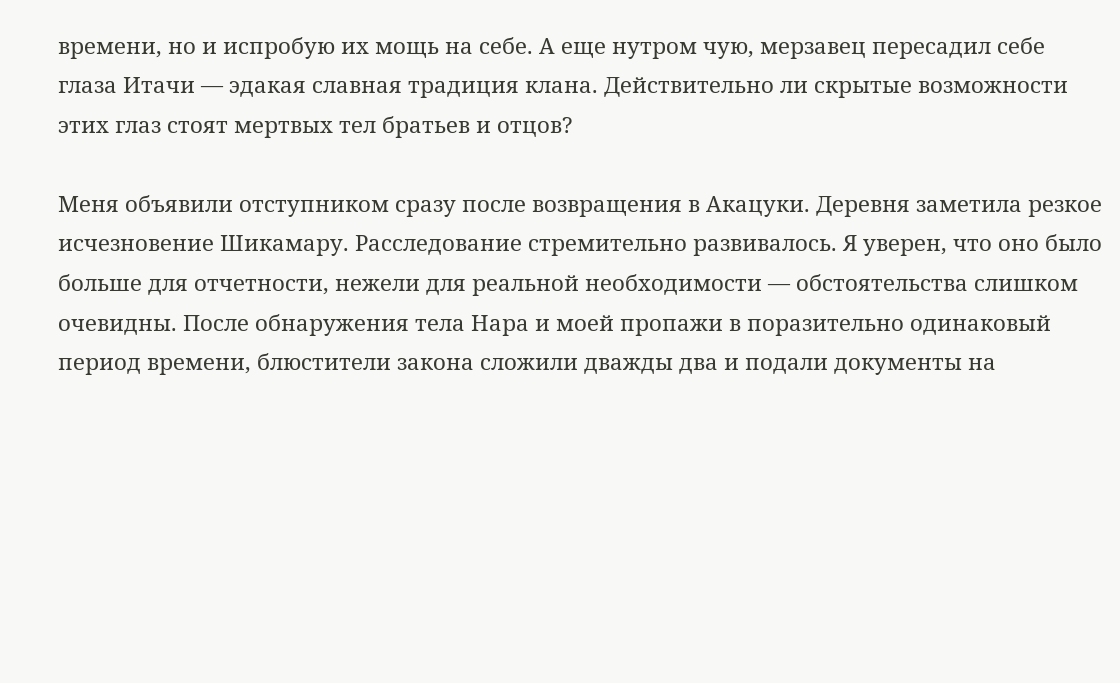времени, но и испробую их мощь на себе. А еще нутром чую, мерзавец пересадил себе глаза Итачи — эдакая славная традиция клана. Действительно ли скрытые возможности этих глаз стоят мертвых тел братьев и отцов?

Меня объявили отступником сразу после возвращения в Акацуки. Деревня заметила резкое исчезновение Шикамару. Расследование стремительно развивалось. Я уверен, что оно было больше для отчетности, нежели для реальной необходимости — обстоятельства слишком очевидны. После обнаружения тела Нара и моей пропажи в поразительно одинаковый период времени, блюстители закона сложили дважды два и подали документы на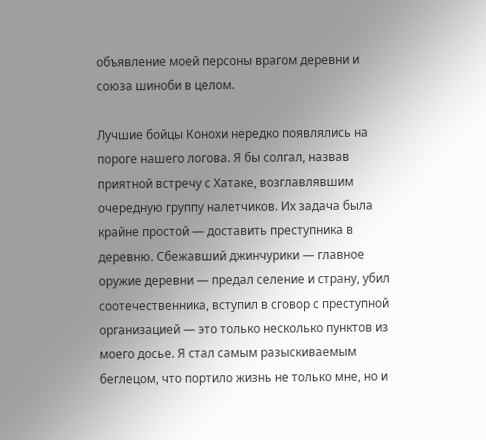объявление моей персоны врагом деревни и союза шиноби в целом.

Лучшие бойцы Конохи нередко появлялись на пороге нашего логова. Я бы солгал, назвав приятной встречу с Хатаке, возглавлявшим очередную группу налетчиков. Их задача была крайне простой — доставить преступника в деревню. Сбежавший джинчурики — главное оружие деревни — предал селение и страну, убил соотечественника, вступил в сговор с преступной организацией — это только несколько пунктов из моего досье. Я стал самым разыскиваемым беглецом, что портило жизнь не только мне, но и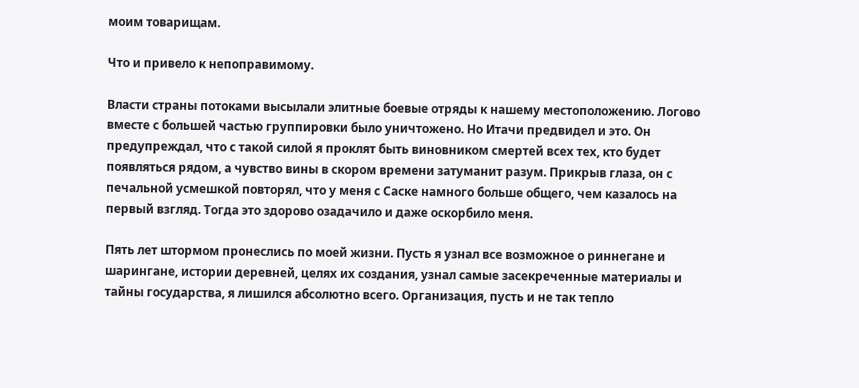моим товарищам.

Что и привело к непоправимому.

Власти страны потоками высылали элитные боевые отряды к нашему местоположению. Логово вместе с большей частью группировки было уничтожено. Но Итачи предвидел и это. Он предупреждал, что с такой силой я проклят быть виновником смертей всех тех, кто будет появляться рядом, а чувство вины в скором времени затуманит разум. Прикрыв глаза, он с печальной усмешкой повторял, что у меня с Саске намного больше общего, чем казалось на первый взгляд. Тогда это здорово озадачило и даже оскорбило меня.

Пять лет штормом пронеслись по моей жизни. Пусть я узнал все возможное о риннегане и шарингане, истории деревней, целях их создания, узнал самые засекреченные материалы и тайны государства, я лишился абсолютно всего. Организация, пусть и не так тепло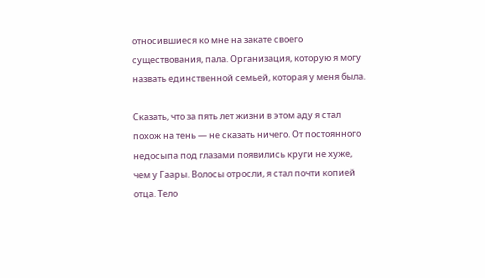относившиеся ко мне на закате своего существования, пала. Организация, которую я могу назвать единственной семьей, которая у меня была.

Сказать, что за пять лет жизни в этом аду я стал похож на тень — не сказать ничего. От постоянного недосыпа под глазами появились круги не хуже, чем у Гаары. Волосы отросли, я стал почти копией отца. Тело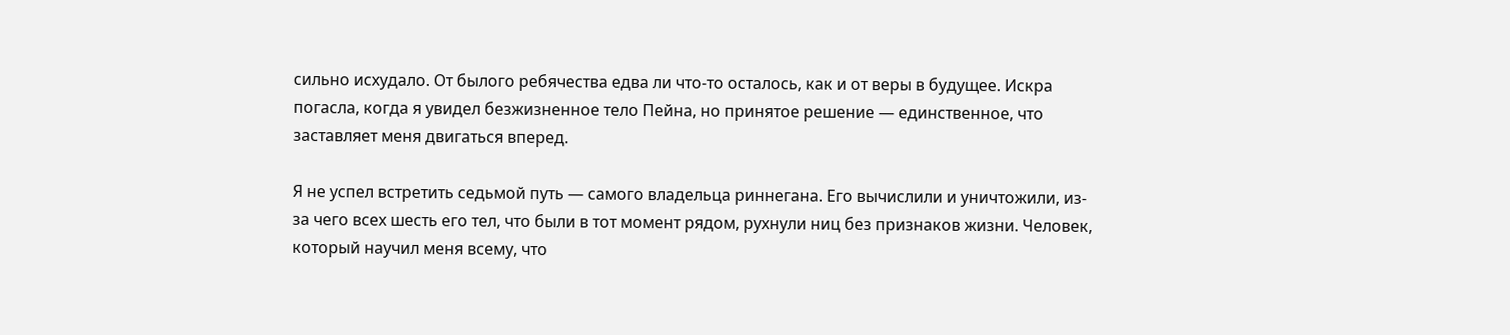сильно исхудало. От былого ребячества едва ли что-то осталось, как и от веры в будущее. Искра погасла, когда я увидел безжизненное тело Пейна, но принятое решение — единственное, что заставляет меня двигаться вперед.

Я не успел встретить седьмой путь — самого владельца риннегана. Его вычислили и уничтожили, из-за чего всех шесть его тел, что были в тот момент рядом, рухнули ниц без признаков жизни. Человек, который научил меня всему, что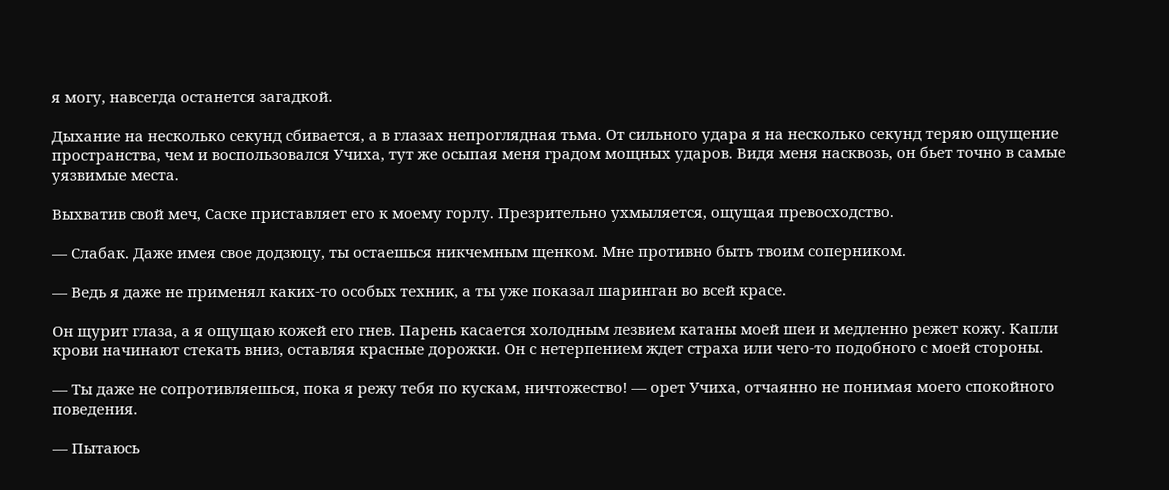я могу, навсегда останется загадкой.

Дыхание на несколько секунд сбивается, а в глазах непроглядная тьма. От сильного удара я на несколько секунд теряю ощущение пространства, чем и воспользовался Учиха, тут же осыпая меня градом мощных ударов. Видя меня насквозь, он бьет точно в самые уязвимые места.

Выхватив свой меч, Саске приставляет его к моему горлу. Презрительно ухмыляется, ощущая превосходство.

— Слабак. Даже имея свое додзюцу, ты остаешься никчемным щенком. Мне противно быть твоим соперником.

— Ведь я даже не применял каких-то особых техник, а ты уже показал шаринган во всей красе.

Он щурит глаза, а я ощущаю кожей его гнев. Парень касается холодным лезвием катаны моей шеи и медленно режет кожу. Капли крови начинают стекать вниз, оставляя красные дорожки. Он с нетерпением ждет страха или чего-то подобного с моей стороны.

— Ты даже не сопротивляешься, пока я режу тебя по кускам, ничтожество! — орет Учиха, отчаянно не понимая моего спокойного поведения.

— Пытаюсь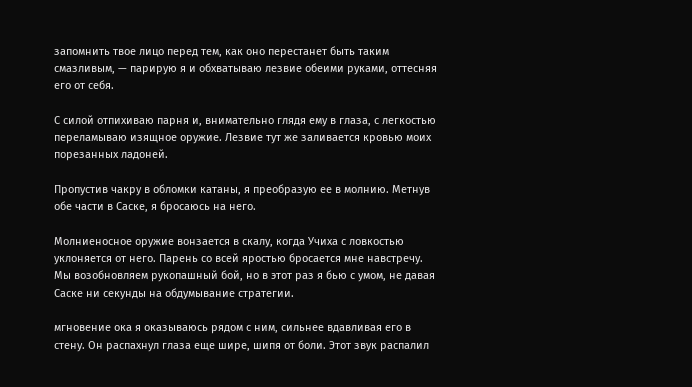запомнить твое лицо перед тем, как оно перестанет быть таким смазливым, — парирую я и обхватываю лезвие обеими руками, оттесняя его от себя.

С силой отпихиваю парня и, внимательно глядя ему в глаза, с легкостью переламываю изящное оружие. Лезвие тут же заливается кровью моих порезанных ладоней.

Пропустив чакру в обломки катаны, я преобразую ее в молнию. Метнув обе части в Саске, я бросаюсь на него.

Молниеносное оружие вонзается в скалу, когда Учиха с ловкостью уклоняется от него. Парень со всей яростью бросается мне навстречу. Мы возобновляем рукопашный бой, но в этот раз я бью с умом, не давая Саске ни секунды на обдумывание стратегии.

мгновение ока я оказываюсь рядом с ним, сильнее вдавливая его в стену. Он распахнул глаза еще шире, шипя от боли. Этот звук распалил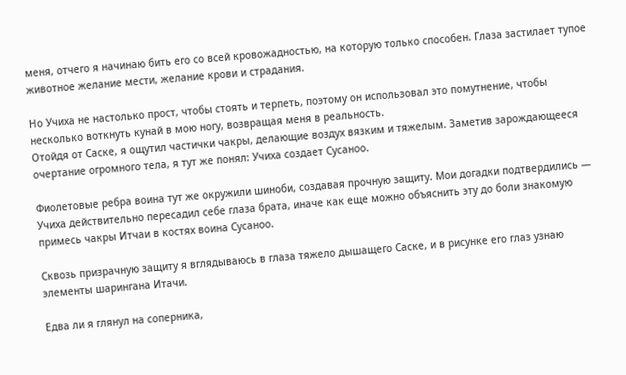меня, отчего я начинаю бить его со всей кровожадностью, на которую только способен. Глаза застилает тупое животное желание мести, желание крови и страдания.

Но Учиха не настолько прост, чтобы стоять и терпеть, поэтому он использовал это помутнение, чтобы несколько воткнуть кунай в мою ногу, возвращая меня в реальность.
Отойдя от Саске, я ощутил частички чакры, делающие воздух вязким и тяжелым. Заметив зарождающееся очертание огромного тела, я тут же понял: Учиха создает Сусаноо.

Фиолетовые ребра воина тут же окружили шиноби, создавая прочную защиту. Мои догадки подтвердились — Учиха действительно пересадил себе глаза брата, иначе как еще можно объяснить эту до боли знакомую примесь чакры Итчаи в костях воина Сусаноо.

Сквозь призрачную защиту я вглядываюсь в глаза тяжело дышащего Саске, и в рисунке его глаз узнаю элементы шарингана Итачи.

Едва ли я глянул на соперника,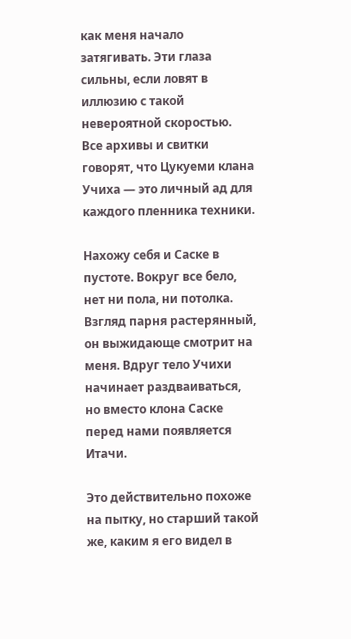как меня начало затягивать. Эти глаза сильны, если ловят в иллюзию с такой невероятной скоростью. Все архивы и свитки говорят, что Цукуеми клана Учиха — это личный ад для каждого пленника техники.

Нахожу себя и Саске в пустоте. Вокруг все бело, нет ни пола, ни потолка. Взгляд парня растерянный, он выжидающе смотрит на меня. Вдруг тело Учихи начинает раздваиваться, но вместо клона Саске перед нами появляется Итачи.

Это действительно похоже на пытку, но старший такой же, каким я его видел в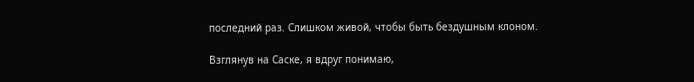последний раз. Слишком живой, чтобы быть бездушным клоном.

Взглянув на Саске, я вдруг понимаю,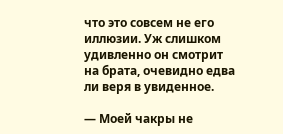что это совсем не его иллюзии. Уж слишком удивленно он смотрит на брата, очевидно едва ли веря в увиденное.

— Моей чакры не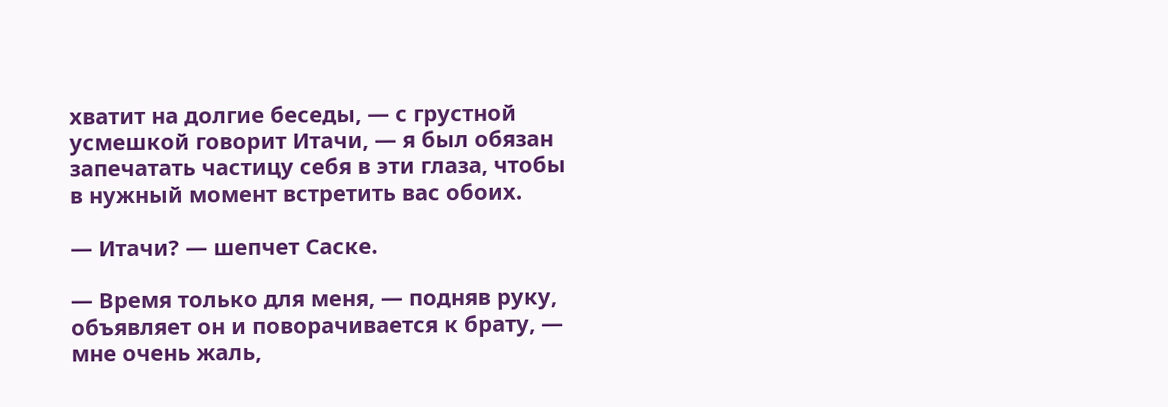хватит на долгие беседы, — с грустной усмешкой говорит Итачи, — я был обязан запечатать частицу себя в эти глаза, чтобы в нужный момент встретить вас обоих.

— Итачи? — шепчет Саске.

— Время только для меня, — подняв руку, объявляет он и поворачивается к брату, — мне очень жаль,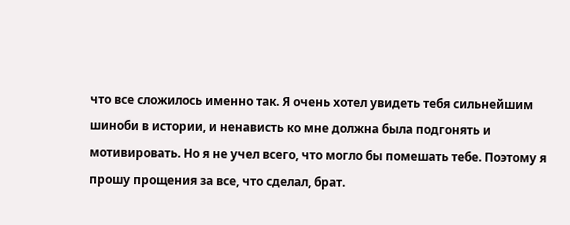что все сложилось именно так. Я очень хотел увидеть тебя сильнейшим шиноби в истории, и ненависть ко мне должна была подгонять и мотивировать. Но я не учел всего, что могло бы помешать тебе. Поэтому я прошу прощения за все, что сделал, брат.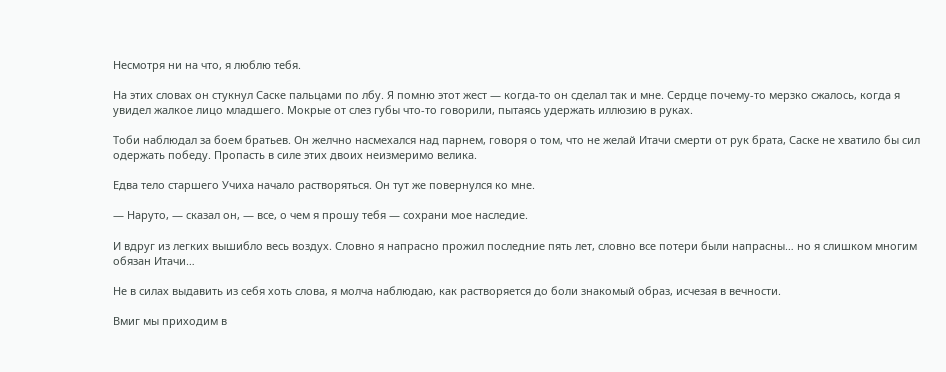Несмотря ни на что, я люблю тебя.

На этих словах он стукнул Саске пальцами по лбу. Я помню этот жест — когда-то он сделал так и мне. Сердце почему-то мерзко сжалось, когда я увидел жалкое лицо младшего. Мокрые от слез губы что-то говорили, пытаясь удержать иллюзию в руках.

Тоби наблюдал за боем братьев. Он желчно насмехался над парнем, говоря о том, что не желай Итачи смерти от рук брата, Саске не хватило бы сил одержать победу. Пропасть в силе этих двоих неизмеримо велика.

Едва тело старшего Учиха начало растворяться. Он тут же повернулся ко мне.

— Наруто, — сказал он, — все, о чем я прошу тебя — сохрани мое наследие.

И вдруг из легких вышибло весь воздух. Словно я напрасно прожил последние пять лет, словно все потери были напрасны… но я слишком многим обязан Итачи…

Не в силах выдавить из себя хоть слова, я молча наблюдаю, как растворяется до боли знакомый образ, исчезая в вечности.

Вмиг мы приходим в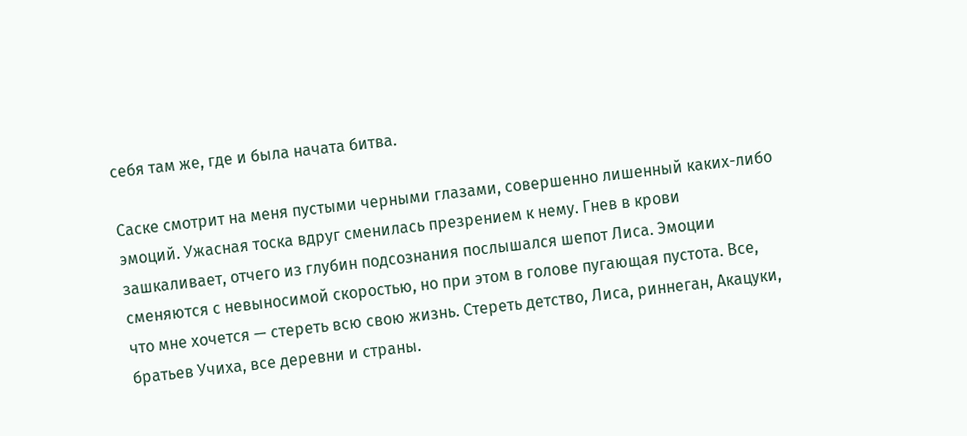себя там же, где и была начата битва.

Саске смотрит на меня пустыми черными глазами, совершенно лишенный каких-либо эмоций. Ужасная тоска вдруг сменилась презрением к нему. Гнев в крови зашкаливает, отчего из глубин подсознания послышался шепот Лиса. Эмоции сменяются с невыносимой скоростью, но при этом в голове пугающая пустота. Все, что мне хочется — стереть всю свою жизнь. Стереть детство, Лиса, риннеган, Акацуки, братьев Учиха, все деревни и страны.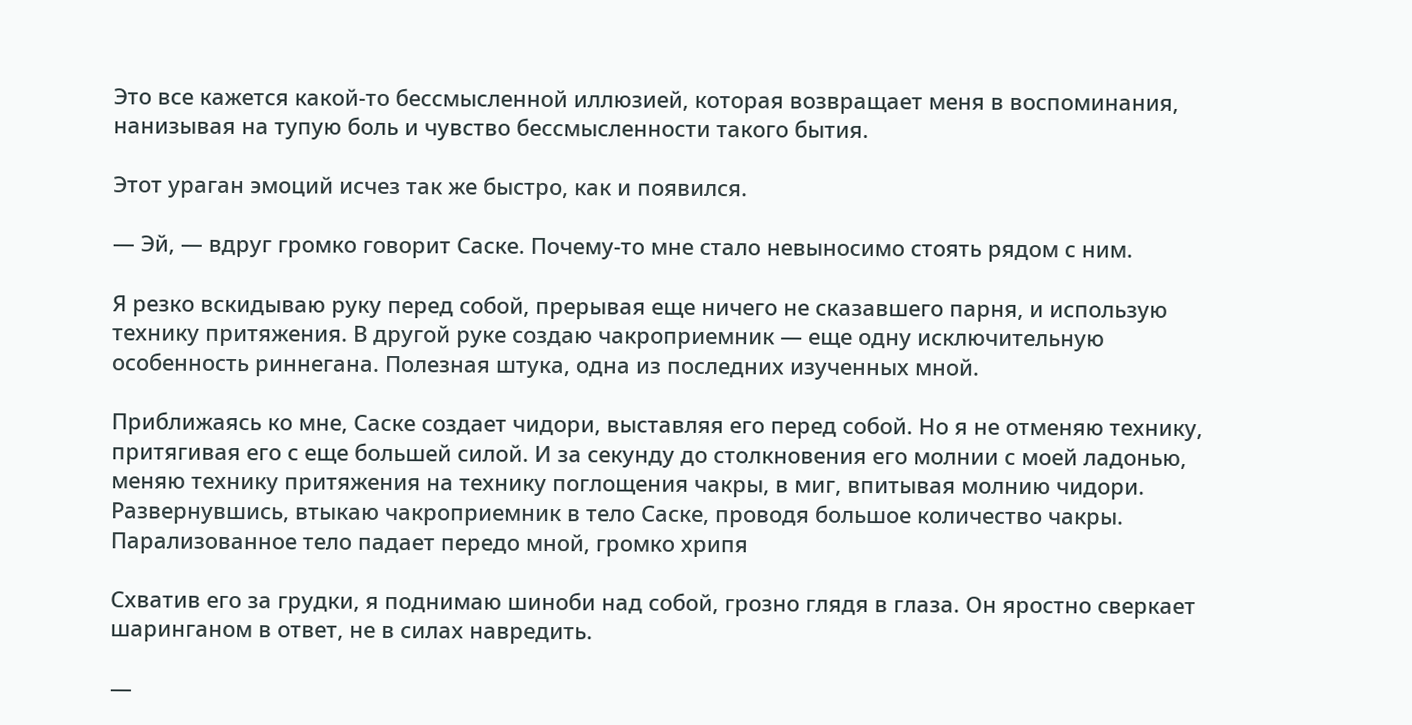Это все кажется какой-то бессмысленной иллюзией, которая возвращает меня в воспоминания, нанизывая на тупую боль и чувство бессмысленности такого бытия.

Этот ураган эмоций исчез так же быстро, как и появился.

— Эй, — вдруг громко говорит Саске. Почему-то мне стало невыносимо стоять рядом с ним.

Я резко вскидываю руку перед собой, прерывая еще ничего не сказавшего парня, и использую технику притяжения. В другой руке создаю чакроприемник — еще одну исключительную особенность риннегана. Полезная штука, одна из последних изученных мной.

Приближаясь ко мне, Саске создает чидори, выставляя его перед собой. Но я не отменяю технику, притягивая его с еще большей силой. И за секунду до столкновения его молнии с моей ладонью, меняю технику притяжения на технику поглощения чакры, в миг, впитывая молнию чидори. Развернувшись, втыкаю чакроприемник в тело Саске, проводя большое количество чакры. Парализованное тело падает передо мной, громко хрипя

Схватив его за грудки, я поднимаю шиноби над собой, грозно глядя в глаза. Он яростно сверкает шаринганом в ответ, не в силах навредить.

—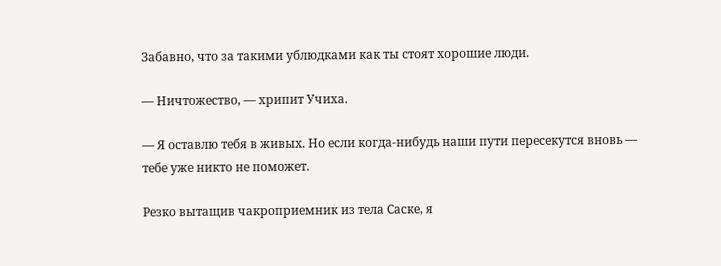Забавно, что за такими ублюдками как ты стоят хорошие люди.

— Ничтожество, — хрипит Учиха.

— Я оставлю тебя в живых. Но если когда-нибудь наши пути пересекутся вновь — тебе уже никто не поможет.

Резко вытащив чакроприемник из тела Саске, я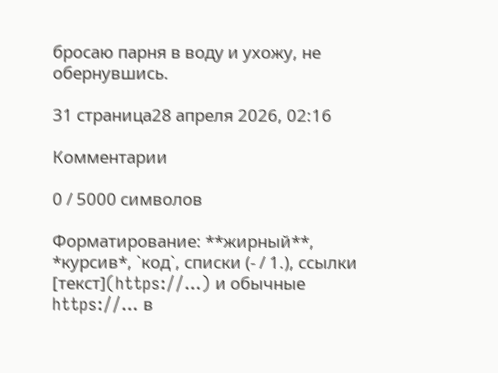бросаю парня в воду и ухожу, не обернувшись.

31 страница28 апреля 2026, 02:16

Комментарии

0 / 5000 символов

Форматирование: **жирный**, *курсив*, `код`, списки (- / 1.), ссылки [текст](https://…) и обычные https://… в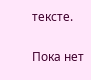тексте.

Пока нет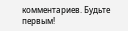комментариев. Будьте первым!